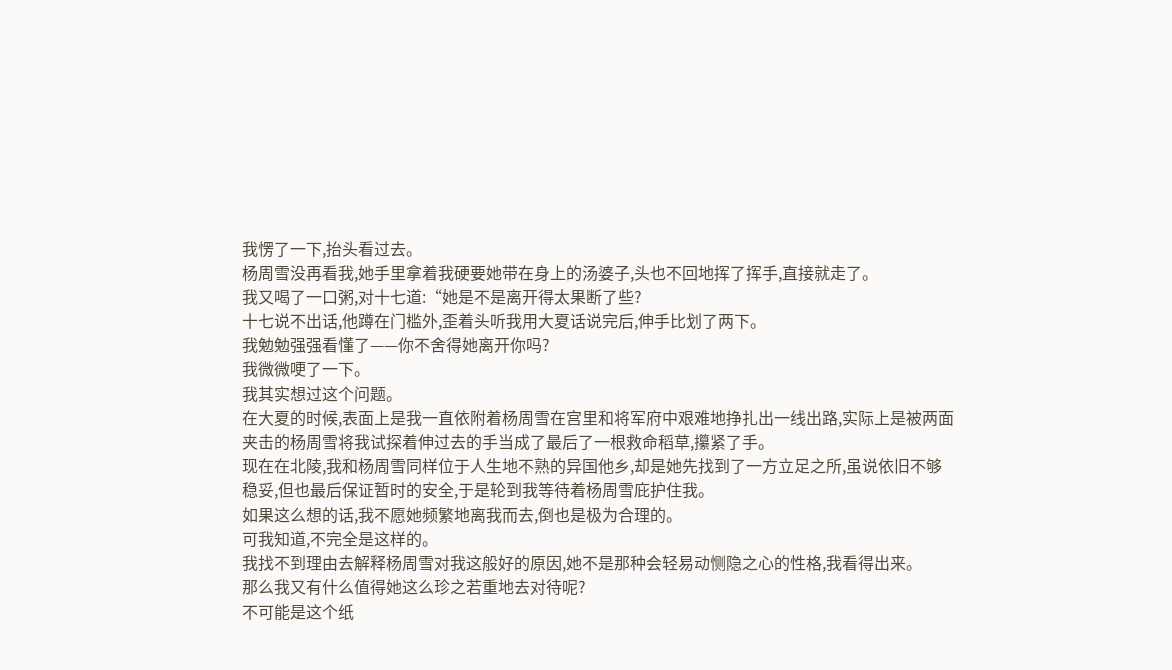我愣了一下,抬头看过去。
杨周雪没再看我,她手里拿着我硬要她带在身上的汤婆子,头也不回地挥了挥手,直接就走了。
我又喝了一口粥,对十七道:“她是不是离开得太果断了些?
十七说不出话,他蹲在门槛外,歪着头听我用大夏话说完后,伸手比划了两下。
我勉勉强强看懂了——你不舍得她离开你吗?
我微微哽了一下。
我其实想过这个问题。
在大夏的时候,表面上是我一直依附着杨周雪在宫里和将军府中艰难地挣扎出一线出路,实际上是被两面夹击的杨周雪将我试探着伸过去的手当成了最后了一根救命稻草,攥紧了手。
现在在北陵,我和杨周雪同样位于人生地不熟的异国他乡,却是她先找到了一方立足之所,虽说依旧不够稳妥,但也最后保证暂时的安全,于是轮到我等待着杨周雪庇护住我。
如果这么想的话,我不愿她频繁地离我而去,倒也是极为合理的。
可我知道,不完全是这样的。
我找不到理由去解释杨周雪对我这般好的原因,她不是那种会轻易动恻隐之心的性格,我看得出来。
那么我又有什么值得她这么珍之若重地去对待呢?
不可能是这个纸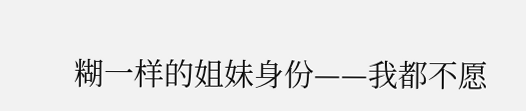糊一样的姐妹身份——我都不愿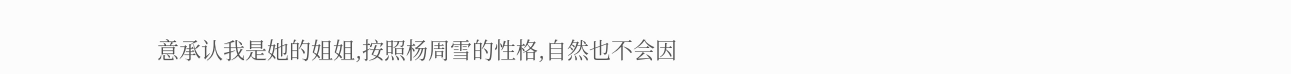意承认我是她的姐姐,按照杨周雪的性格,自然也不会因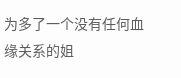为多了一个没有任何血缘关系的姐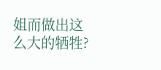姐而做出这么大的牺牲?